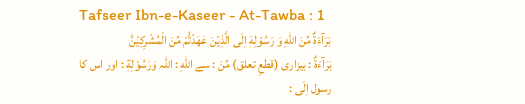Tafseer Ibn-e-Kaseer - At-Tawba : 1
بَرَآءَةٌ مِّنَ اللّٰهِ وَ رَسُوْلِهٖۤ اِلَى الَّذِیْنَ عٰهَدْتُّمْ مِّنَ الْمُشْرِكِیْنَؕ
بَرَآءَةٌ : بیزاری (قطعِ تعلق) مِّنَ : سے اللّٰهِ : اللہ وَرَسُوْلِهٖٓ : اور اس کا رسول اِلَى :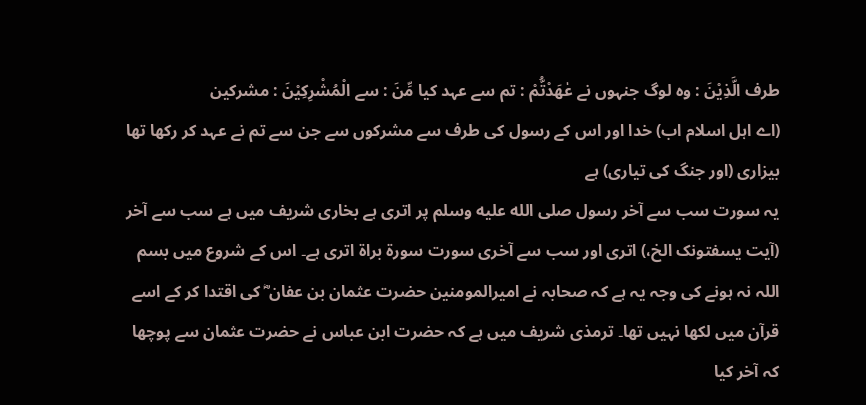طرف الَّذِيْنَ : وہ لوگ جنہوں نے عٰهَدْتُّمْ : تم سے عہد کیا مِّنَ : سے الْمُشْرِكِيْنَ : مشرکین
(اے اہل اسلام اب) خدا اور اس کے رسول کی طرف سے مشرکوں سے جن سے تم نے عہد کر رکھا تھا بیزاری (اور جنگ کی تیاری) ہے
یہ سورت سب سے آخر رسول صلى الله عليه وسلم پر اتری ہے بخاری شریف میں ہے سب سے آخر (آیت یسفتونک الخ،) اتری اور سب سے آخری سورت سورة براۃ اتری ہے۔ اس کے شروع میں بسم اللہ نہ ہونے کی وجہ یہ ہے کہ صحابہ نے امیرالمومنین حضرت عثمان بن عفان ؓ کی اقتدا کر کے اسے قرآن میں لکھا نہیں تھا۔ ترمذی شریف میں ہے کہ حضرت ابن عباس نے حضرت عثمان سے پوچھا کہ آخر کیا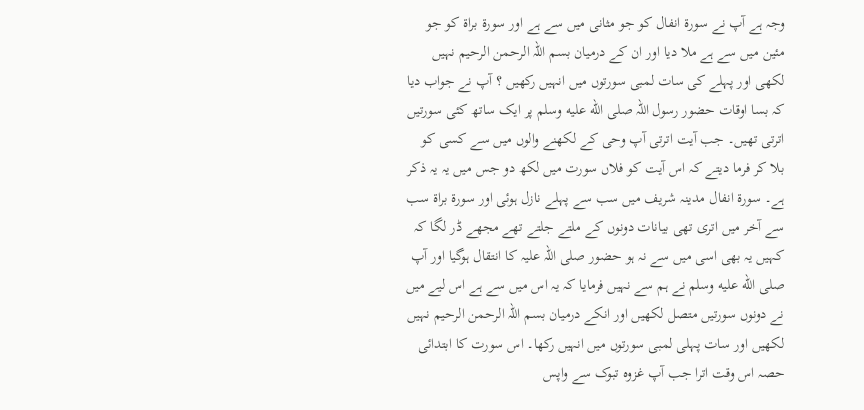وجہ ہے آپ نے سورة انفال کو جو مثانی میں سے ہے اور سورة براۃ کو جو مئین میں سے ہے ملا دیا اور ان کے درمیان بسم اللہ الرحمن الرحیم نہیں لکھی اور پہلے کی سات لمبی سورتوں میں انہیں رکھیں ؟ آپ نے جواب دیا کہ بسا اوقات حضور رسول اللہ صلى الله عليه وسلم پر ایک ساتھ کئی سورتیں اترتی تھیں۔ جب آیت اترتی آپ وحی کے لکھنے والوں میں سے کسی کو بلا کر فرما دیتے کہ اس آیت کو فلاں سورت میں لکھ دو جس میں یہ یہ ذکر ہے۔ سورة انفال مدینہ شریف میں سب سے پہلے نازل ہوئی اور سورة براۃ سب سے آخر میں اتری تھی بیانات دونوں کے ملتے جلتے تھے مجھے ڈر لگا کہ کہیں یہ بھی اسی میں سے نہ ہو حضور صلی اللہ علیہ کا انتقال ہوگیا اور آپ صلى الله عليه وسلم نے ہم سے نہیں فرمایا کہ یہ اس میں سے ہے اس لیے میں نے دونوں سورتیں متصل لکھیں اور انکے درمیان بسم اللہ الرحمن الرحیم نہیں لکھیں اور سات پہلی لمبی سورتوں میں انہیں رکھا۔ اس سورت کا ابتدائی حصہ اس وقت اترا جب آپ غزوہ تبوک سے واپس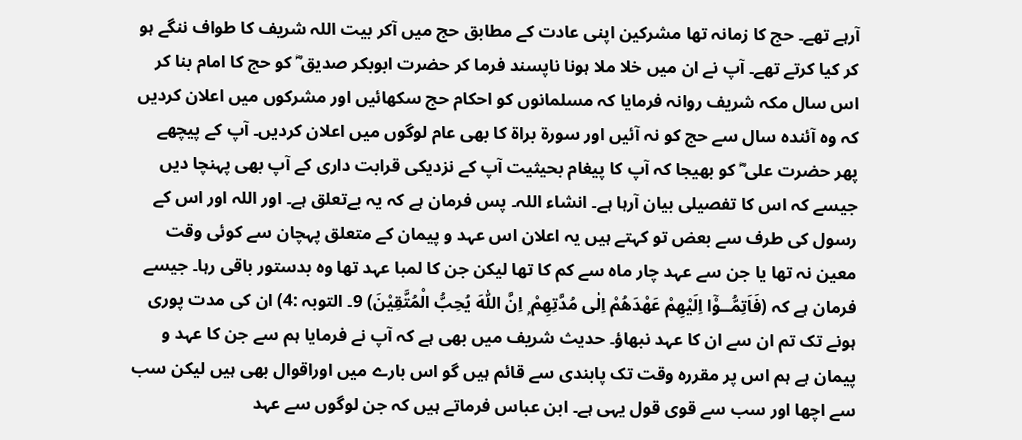آرہے تھے۔ حج کا زمانہ تھا مشرکین اپنی عادت کے مطابق حج میں آکر بیت اللہ شریف کا طواف ننگے ہو کر کیا کرتے تھے۔ آپ نے ان میں خلا ملا ہونا ناپسند فرما کر حضرت ابوبکر صدیق ؓ کو حج کا امام بنا کر اس سال مکہ شریف روانہ فرمایا کہ مسلمانوں کو احکام حج سکھائیں اور مشرکوں میں اعلان کردیں کہ وہ آئندہ سال سے حج کو نہ آئیں اور سورة براۃ کا بھی عام لوگوں میں اعلان کردیں۔ آپ کے پیچھے پھر حضرت علی ؓ کو بھیجا کہ آپ کا پیغام بحیثیت آپ کے نزدیکی قرابت داری کے آپ بھی پہنچا دیں جیسے کہ اس کا تفصیلی بیان آرہا ہے۔ انشاء اللہ۔ پس فرمان ہے کہ یہ بےتعلق ہے۔ اور اللہ اور اس کے رسول کی طرف سے بعض تو کہتے ہیں یہ اعلان اس عہد و پیمان کے متعلق پہچان سے کوئی وقت معین نہ تھا یا جن سے عہد چار ماہ سے کم کا تھا لیکن جن کا لمبا عہد تھا وہ بدستور باقی رہا۔ جیسے فرمان ہے کہ (فَاَتِمُّــوْٓا اِلَيْهِمْ عَهْدَهُمْ اِلٰى مُدَّتِهِمْ ۭ اِنَّ اللّٰهَ يُحِبُّ الْمُتَّقِيْنَ) 9۔ التوبہ :4) ان کی مدت پوری ہونے تک تم ان سے ان کا عہد نبھاؤ۔ حدیث شریف میں بھی ہے کہ آپ نے فرمایا ہم سے جن کا عہد و پیمان ہے ہم اس پر مقررہ وقت تک پابندی سے قائم ہیں گو اس بارے میں اوراقوال بھی ہیں لیکن سب سے اچھا اور سب سے قوی قول یہی ہے۔ ابن عباس فرماتے ہیں کہ جن لوگوں سے عہد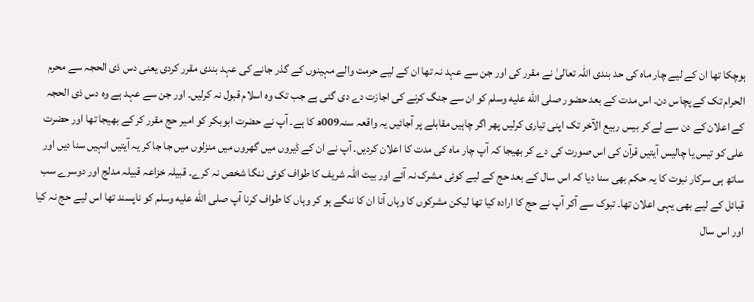ہوچکا تھا ان کے لیے چار ماہ کی حد بندی اللہ تعالیٰ نے مقرر کی اور جن سے عہد نہ تھا ان کے لیے حرمت والے مہینوں کے گذر جانے کی عہد بندی مقرر کردی یعنی دس ذی الحجہ سے محرم الحرام تک کے پچاس دن۔ اس مدت کے بعد حضور صلى الله عليه وسلم کو ان سے جنگ کرنے کی اجازت دے دی گئی ہے جب تک وہ اسلام قبول نہ کرلیں۔ اور جن سے عہد ہے وہ دس ذی الحجہ کے اعلان کے دن سے لے کر بیس ربیع الآخر تک اپنی تیاری کرلیں پھر اگر چاہیں مقابلے پر آجائیں یہ واقعہ سنہ009ھ کا ہے۔ آپ نے حضرت ابوبکر کو امیر حج مقرر کر کے بھیجا تھا اور حضرت علی کو تیس یا چالیس آیتیں قرآن کی اس صورت کی دے کر بھیجا کہ آپ چار ماہ کی مدت کا اعلان کردیں۔ آپ نے ان کے ڈیروں میں گھروں میں منزلوں میں جا جا کر یہ آیتیں انہیں سنا دیں اور ساتھ ہی سرکار نبوت کا یہ حکم بھی سنا دیا کہ اس سال کے بعد حج کے لیے کوئی مشرک نہ آئے اور بیت اللہ شریف کا طواف کوئی ننگا شخص نہ کرے۔ قبیلہ خزاعہ قبیلہ مدلج اور دوسرے سب قبائل کے لیے بھی یہی اعلان تھا۔ تبوک سے آکر آپ نے حج کا ارادہ کیا تھا لیکن مشرکوں کا وہاں آنا ان کا ننگے ہو کر وہاں کا طواف کرنا آپ صلى الله عليه وسلم کو ناپسند تھا اس لیے حج نہ کیا اور اس سال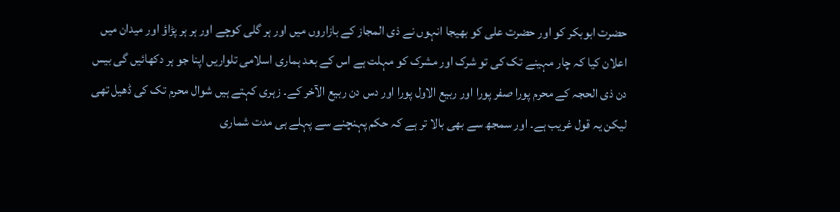حضرت ابوبکر کو اور حضرت علی کو بھیجا انہوں نے ذی المجاز کے بازاروں میں اور ہر گلی کوچے اور ہر ہر پڑاؤ اور میدان میں اعلان کیا کہ چار مہینے تک کی تو شرک اور مشرک کو مہلت ہے اس کے بعد ہماری اسلامی تلواریں اپنا جو ہر دکھائیں گی بیس دن ذی الحجہ کے محرم پورا صفر پورا اور ربیع الاول پورا اور دس دن ربیع الآخر کے۔ زہری کہتے ہیں شوال محرم تک کی ڈھیل تھی لیکن یہ قول غریب ہے۔ اور سمجھ سے بھی بالا تر ہے کہ حکم پہنچنے سے پہلے ہی مدت شماری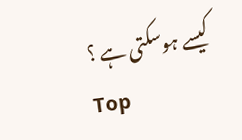کیسے ہوسکتی ہے ؟
Top